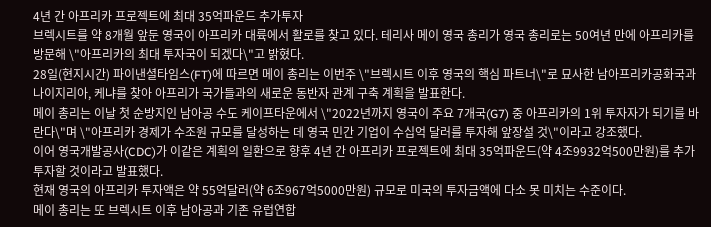4년 간 아프리카 프로젝트에 최대 35억파운드 추가투자
브렉시트를 약 8개월 앞둔 영국이 아프리카 대륙에서 활로를 찾고 있다. 테리사 메이 영국 총리가 영국 총리로는 50여년 만에 아프리카를 방문해 \"아프리카의 최대 투자국이 되겠다\"고 밝혔다.
28일(현지시간) 파이낸셜타임스(FT)에 따르면 메이 총리는 이번주 \"브렉시트 이후 영국의 핵심 파트너\"로 묘사한 남아프리카공화국과 나이지리아, 케냐를 찾아 아프리가 국가들과의 새로운 동반자 관계 구축 계획을 발표한다.
메이 총리는 이날 첫 순방지인 남아공 수도 케이프타운에서 \"2022년까지 영국이 주요 7개국(G7) 중 아프리카의 1위 투자자가 되기를 바란다\"며 \"아프리카 경제가 수조원 규모를 달성하는 데 영국 민간 기업이 수십억 달러를 투자해 앞장설 것\"이라고 강조했다.
이어 영국개발공사(CDC)가 이같은 계획의 일환으로 향후 4년 간 아프리카 프로젝트에 최대 35억파운드(약 4조9932억500만원)를 추가투자할 것이라고 발표했다.
현재 영국의 아프리카 투자액은 약 55억달러(약 6조967억5000만원) 규모로 미국의 투자금액에 다소 못 미치는 수준이다.
메이 총리는 또 브렉시트 이후 남아공과 기존 유럽연합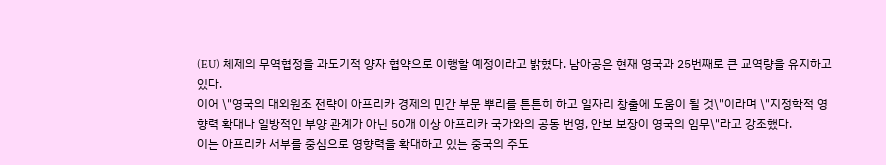(EU) 체제의 무역협정을 과도기적 양자 협약으로 이행할 예정이라고 밝혔다. 남아공은 현재 영국과 25번째로 큰 교역량을 유지하고 있다.
이어 \"영국의 대외원조 전략이 아프리카 경제의 민간 부문 뿌리를 튼튼히 하고 일자리 창출에 도움이 될 것\"이라며 \"지정학적 영향력 확대나 일방적인 부양 관계가 아닌 50개 이상 아프리카 국가와의 공동 번영, 안보 보장이 영국의 임무\"라고 강조했다.
이는 아프리카 서부를 중심으로 영향력을 확대하고 있는 중국의 주도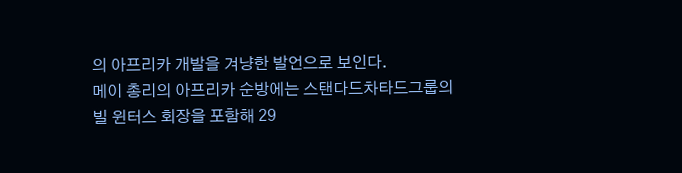의 아프리카 개발을 겨냥한 발언으로 보인다.
메이 총리의 아프리카 순방에는 스탠다드차타드그룹의 빌 윈터스 회장을 포함해 29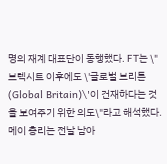명의 재계 대표단이 동행했다. FT는 \"브렉시트 이후에도 \'글로벌 브리튼(Global Britain)\'이 건재하다는 것을 보여주기 위한 의도\"라고 해석했다.
메이 총리는 전날 남아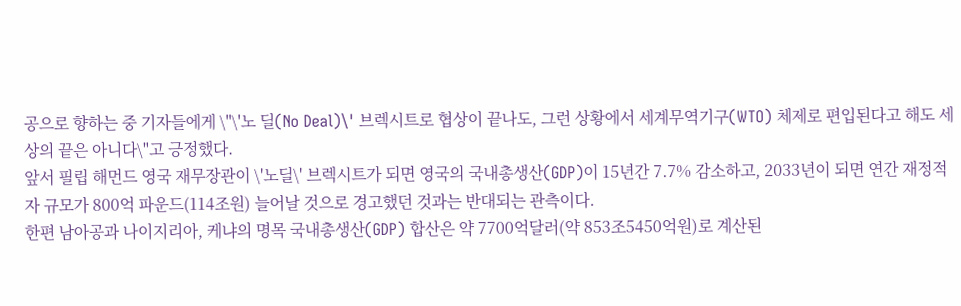공으로 향하는 중 기자들에게 \"\'노 딜(No Deal)\' 브렉시트로 협상이 끝나도, 그런 상황에서 세계무역기구(WTO) 체제로 편입된다고 해도 세상의 끝은 아니다\"고 긍정했다.
앞서 필립 해먼드 영국 재무장관이 \'노딜\' 브렉시트가 되면 영국의 국내총생산(GDP)이 15년간 7.7% 감소하고, 2033년이 되면 연간 재정적자 규모가 800억 파운드(114조원) 늘어날 것으로 경고했던 것과는 반대되는 관측이다.
한편 남아공과 나이지리아, 케냐의 명목 국내총생산(GDP) 합산은 약 7700억달러(약 853조5450억원)로 계산된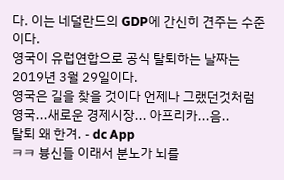다. 이는 네덜란드의 GDP에 간신히 견주는 수준이다.
영국이 유럽연합으로 공식 탈퇴하는 날짜는 2019년 3월 29일이다.
영국은 길을 찾을 것이다 언제나 그랬던것처럼
영국...새로운 경제시장... 아프리카...음..
탈퇴 왜 한겨. - dc App
ㅋㅋ 븅신들 이래서 분노가 뇌를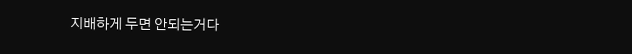지배하게 두면 안되는거다